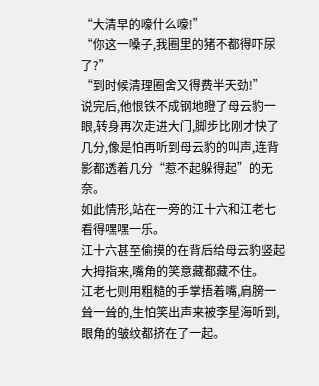“大清早的嚎什么嚎!”
“你这一嗓子,我圈里的猪不都得吓尿了?”
“到时候清理圈舍又得费半天劲!”
说完后,他恨铁不成钢地瞪了母云豹一眼,转身再次走进大门,脚步比刚才快了几分,像是怕再听到母云豹的叫声,连背影都透着几分“惹不起躲得起”的无奈。
如此情形,站在一旁的江十六和江老七看得嘿嘿一乐。
江十六甚至偷摸的在背后给母云豹竖起大拇指来,嘴角的笑意藏都藏不住。
江老七则用粗糙的手掌捂着嘴,肩膀一耸一耸的,生怕笑出声来被李星海听到,眼角的皱纹都挤在了一起。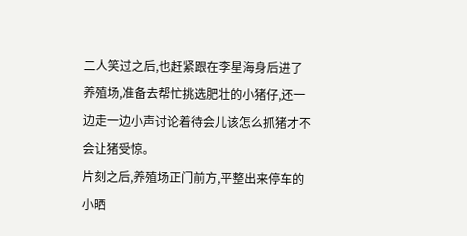二人笑过之后,也赶紧跟在李星海身后进了养殖场,准备去帮忙挑选肥壮的小猪仔,还一边走一边小声讨论着待会儿该怎么抓猪才不会让猪受惊。
片刻之后,养殖场正门前方,平整出来停车的小晒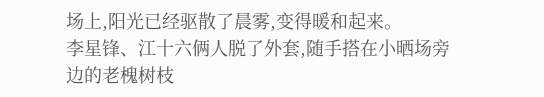场上,阳光已经驱散了晨雾,变得暖和起来。
李星锋、江十六俩人脱了外套,随手搭在小晒场旁边的老槐树枝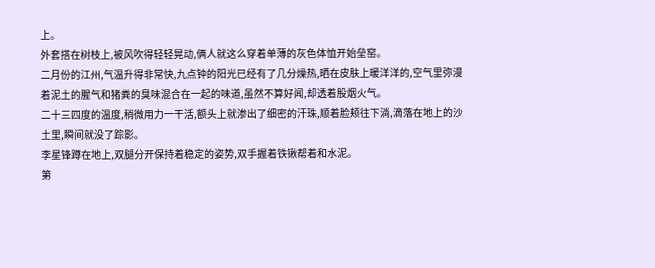上。
外套搭在树枝上,被风吹得轻轻晃动,俩人就这么穿着单薄的灰色体恤开始垒窑。
二月份的江州,气温升得非常快,九点钟的阳光已经有了几分燥热,晒在皮肤上暖洋洋的,空气里弥漫着泥土的腥气和猪粪的臭味混合在一起的味道,虽然不算好闻,却透着股烟火气。
二十三四度的温度,稍微用力一干活,额头上就渗出了细密的汗珠,顺着脸颊往下淌,滴落在地上的沙土里,瞬间就没了踪影。
李星锋蹲在地上,双腿分开保持着稳定的姿势,双手握着铁锹帮着和水泥。
第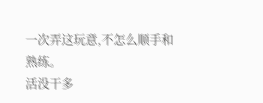一次弄这玩意,不怎么顺手和熟练。
活没干多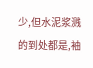少,但水泥浆溅的到处都是,袖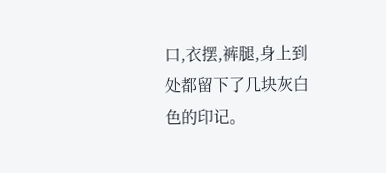口,衣摆,裤腿,身上到处都留下了几块灰白色的印记。